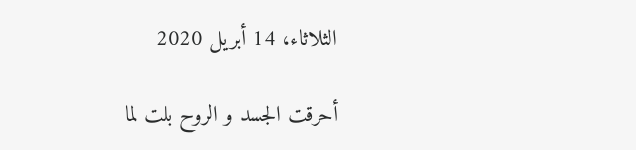الثلاثاء، 14 أبريل 2020

أحرقت الجسد و الروح بلت لما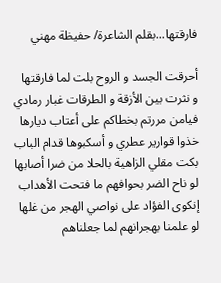فارقتها...بقلم الشاعرة/ حفيظة مهني

أحرقت الجسد و الروح بلت لما فارقتها
و نثرت بين الأزقة و الطرقات غبار رمادي
فيامن مررتم بخطاكم على أعتاب ديارها
خذوا قوارير عطري و أسكبوها قدام الباب
بكت مقلي الزاهية بالحلا من ضرا أصابها
لو ناح الضر بحوافهم ما فتحت الأهداب
إنكوى الفؤاد على نواصي الهجر من غلها
لو علمنا بهجرانهم لما جعلناهم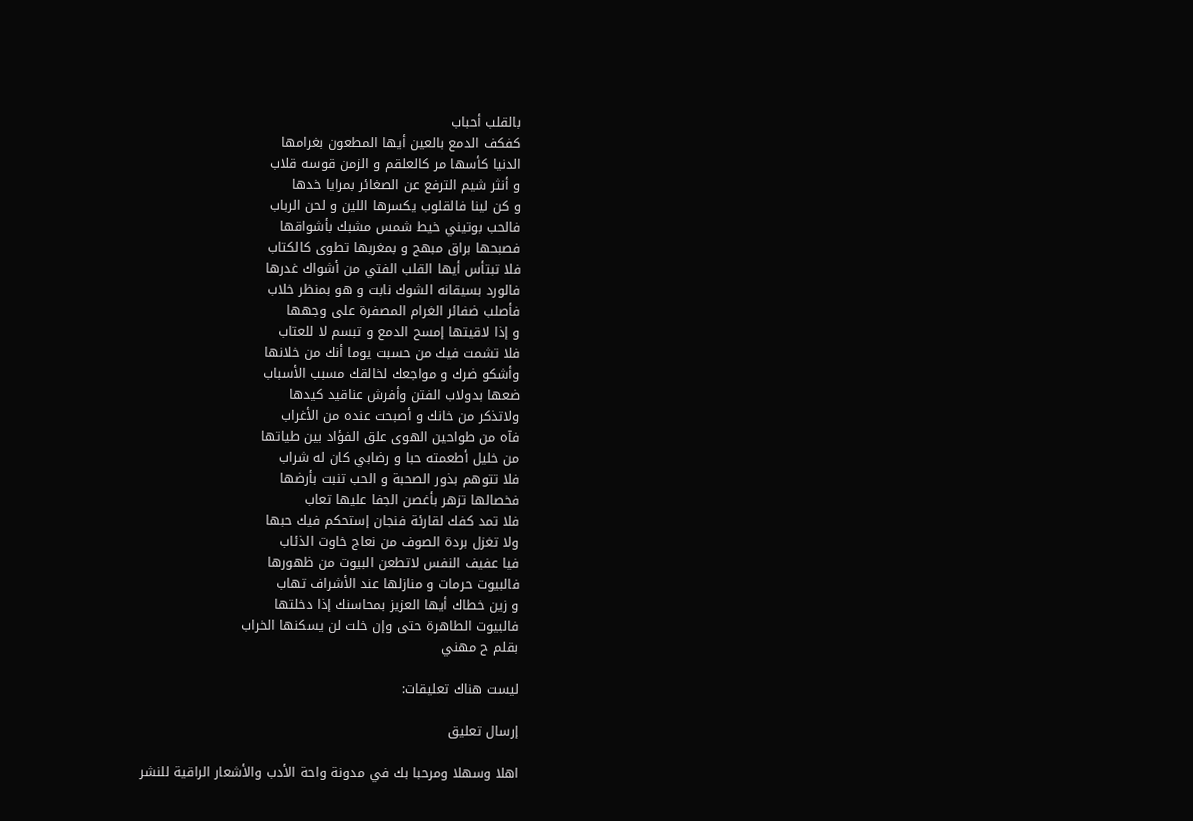بالقلب أحباب
كفكف الدمع بالعين أيها المطعون بغرامها
الدنيا كأسها مر كالعلقم و الزمن قوسه قلاب
و أنثر شيم الترفع عن الصغائر بمرايا خدها
و كن لينا فالقلوب يكسرها اللين و لحن الرباب
فالحب بوتيني خيط شمس مشبك بأشواقها
فصبحها براق مبهج و بمغربها تطوى كالكتاب
فلا تبتأس أيها القلب الفتي من أشواك غدرها
فالورد بسيقانه الشوك نابت و هو بمنظر خلاب
فأصلب ضفائر الغرام المصفرة على وجهها
و إذا لاقيتها إمسح الدمع و تبسم لا للعتاب
فلا تشمت فيك من حسبت يوما أنك من خلانها
وأشكو ضرك و مواجعك لخالقك مسبب الأسباب
ضعها بدولاب الفتن وأفرش عناقيد كيدها
ولاتذكر من خانك و أصبحت عنده من الأغراب
فآه من طواحين الهوى علق الفؤاد بين طياتها
من خليل أطعمته حبا و رضابي كان له شراب
فلا تتوهم بذور الصحبة و الحب تنبت بأرضها
فخصالها تزهر بأغصن الجفا عليها تعاب
فلا تمد كفك لقارئة فنجان إستحكم فيك حبها
ولا تغزل بردة الصوف من نعاج خاوت الذئاب
فيا عفيف النفس لاتطعن البيوت من ظهورها
فالبيوت حرمات و منازلها عند الأشراف تهاب
و زين خطاك أيها العزيز بمحاسنك إذا دخلتها
فالبيوت الطاهرة حتى وإن خلت لن يسكنها الخراب
بقلم ح مهني

ليست هناك تعليقات:

إرسال تعليق

اهلا وسهلا ومرحبا بك في مدونة واحة الأدب والأشعار الراقية للنشر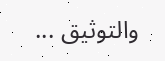والتوثيق ...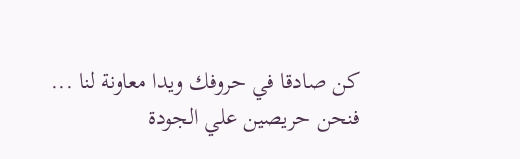كن صادقا في حروفك ويدا معاونة لنا ... فنحن حريصين علي الجودة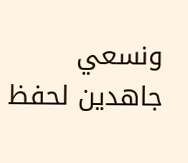ونسعي جاهدين لحفظ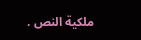ملكية النص .